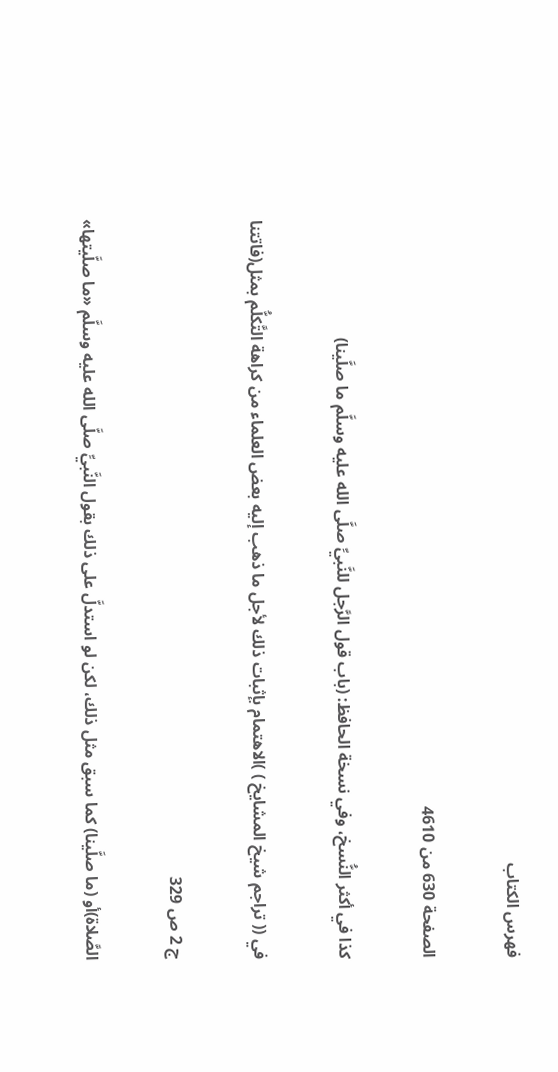فهرس الكتاب

الصفحة 630 من 4610

كذا في أكثر النُّسخ، وفي نسخة الحافظ: (باب قول الرَّجل للنَّبيِّ صلَّى الله عليه وسلَّم ما صلَّينا)

في (( تراجم شيخ المشايخ ) )الاهتمام بإثبات ذلك لأجل ما ذهب إليه بعض العلماء من كراهة التَّكلُّم بمثل(فاتتنا

ج 2 ص 329

الصَّلاة)أو (ما صلَّينا) كما سبق مثل ذلك، لكن لو استدلَّ على ذلك بقول النَّبيِّ صلَّى الله عليه وسلَّم «ما صلَّيتها»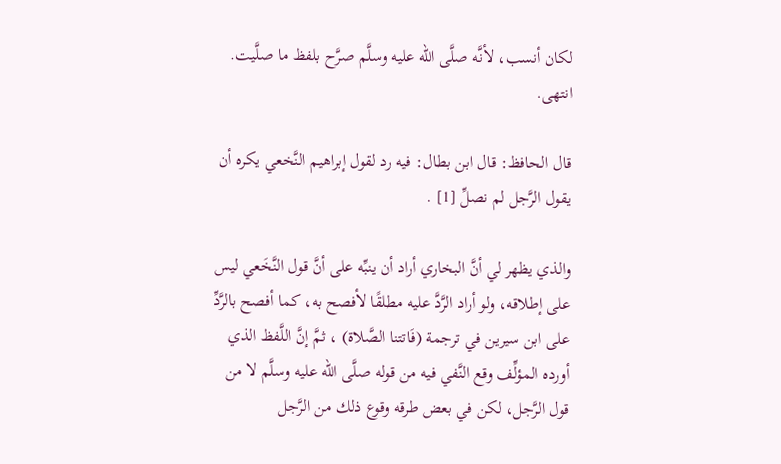لكان أنسب، لأنَّه صلَّى الله عليه وسلَّم صرَّح بلفظ ما صلَّيت. انتهى.

قال الحافظ: قال ابن بطال: فيه رد لقول إبراهيم النَّخعي يكره أن يقول الرَّجل لم نصلِّ [1] .

والذي يظهر لي أنَّ البخاري أراد أن ينبِّه على أنَّ قول النَّخَعي ليس على إطلاقه، ولو أراد الرَّدَّ عليه مطلقًا لأفصح به، كما أفصح بالرَّدِّ على ابن سيرين في ترجمة (فَاتتنا الصَّلاة) ، ثمَّ إنَّ اللَّفظ الذي أورده المؤلِّف وقع النَّفي فيه من قوله صلَّى الله عليه وسلَّم لا من قول الرَّجل، لكن في بعض طرقه وقوع ذلك من الرَّجل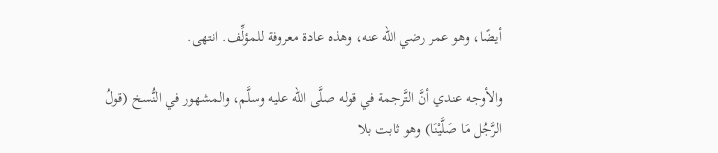أيضًا، وهو عمر رضي الله عنه، وهذه عادة معروفة للمؤلِّف. انتهى.

والأوجه عندي أنَّ التَّرجمة في قوله صلَّى الله عليه وسلَّم، والمشهور في النُّسخ (قولُ الرَّجُل مَا صَلَّيْنَا) وهو ثابت بلا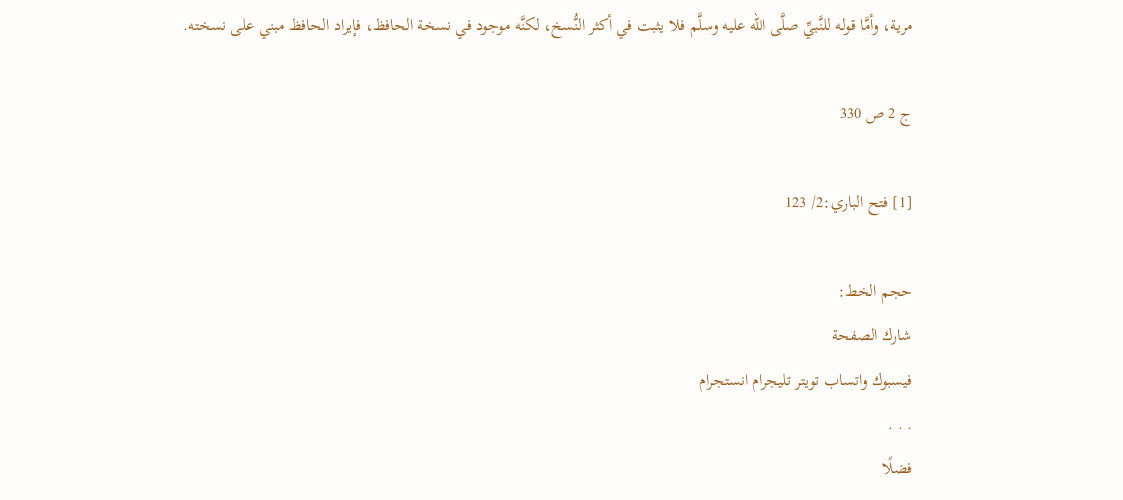مرية، وأمَّا قوله للنَّبيِّ صلَّى الله عليه وسلَّم فلا يثبت في أكثر النُّسخ، لكنَّه موجود في نسخة الحافظ، فإيراد الحافظ مبني على نسخته.

ج 2 ص 330

[1] فتح الباري:2/ 123

حجم الخط:
شارك الصفحة
فيسبوك واتساب تويتر تليجرام انستجرام
. . .
فضلًا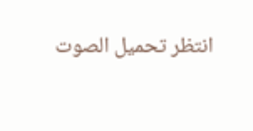انتظر تحميل الصوت